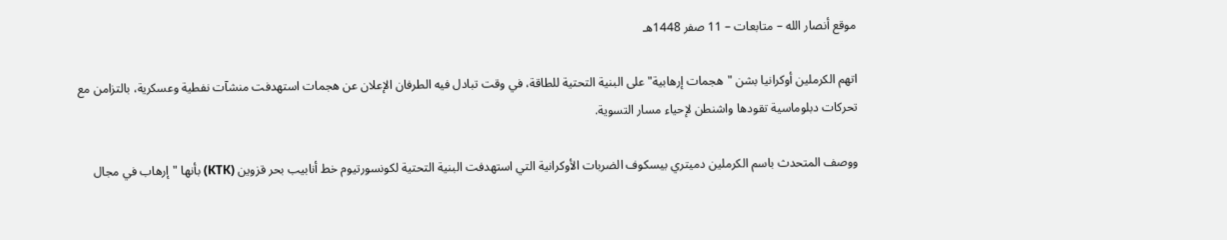موقع أنصار الله – متابعات – 11 صفر 1448هـ

اتهم الكرملين أوكرانيا بشن "هجمات إرهابية" على البنية التحتية للطاقة، في وقت تبادل فيه الطرفان الإعلان عن هجمات استهدفت منشآت نفطية وعسكرية، بالتزامن مع تحركات دبلوماسية تقودها واشنطن لإحياء مسار التسوية.

ووصف المتحدث باسم الكرملين دميتري بيسكوف الضربات الأوكرانية التي استهدفت البنية التحتية لكونسورتيوم خط أنابيب بحر قزوين (КТК) بأنها "إرهاب في مجال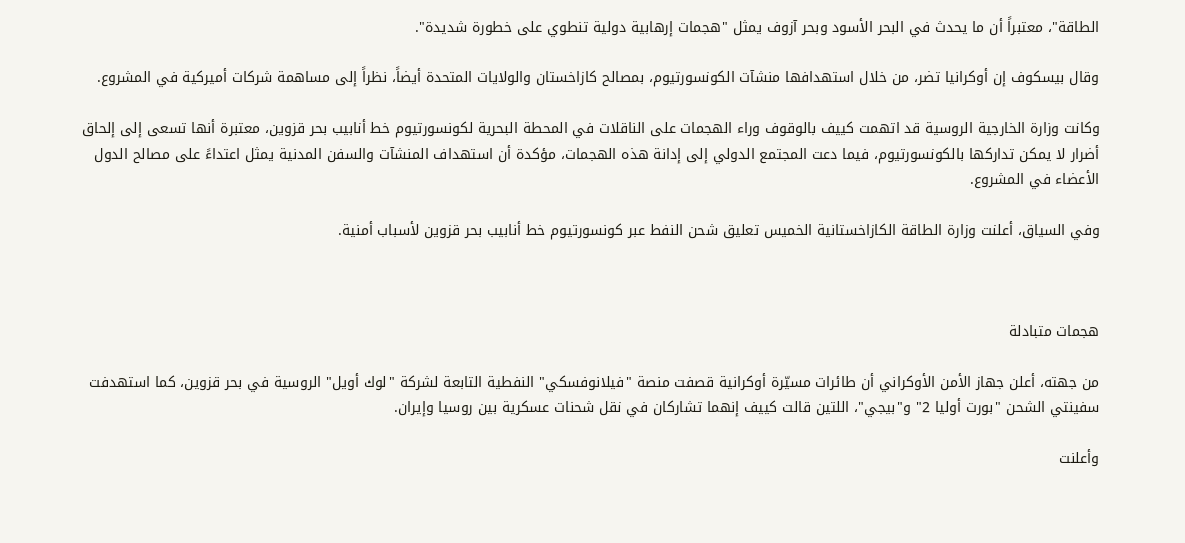الطاقة"، معتبراً أن ما يحدث في البحر الأسود وبحر آزوف يمثل "هجمات إرهابية دولية تنطوي على خطورة شديدة".

وقال بيسكوف إن أوكرانيا تضر، من خلال استهدافها منشآت الكونسورتيوم، بمصالح كازاخستان والولايات المتحدة أيضاً، نظراً إلى مساهمة شركات أميركية في المشروع.

وكانت وزارة الخارجية الروسية قد اتهمت كييف بالوقوف وراء الهجمات على الناقلات في المحطة البحرية لكونسورتيوم خط أنابيب بحر قزوين، معتبرة أنها تسعى إلى إلحاق أضرار لا يمكن تداركها بالكونسورتيوم، فيما دعت المجتمع الدولي إلى إدانة هذه الهجمات، مؤكدة أن استهداف المنشآت والسفن المدنية يمثل اعتداءً على مصالح الدول الأعضاء في المشروع.

وفي السياق، أعلنت وزارة الطاقة الكازاخستانية الخميس تعليق شحن النفط عبر كونسورتيوم خط أنابيب بحر قزوين لأسباب أمنية.



هجمات متبادلة

من جهته، أعلن جهاز الأمن الأوكراني أن طائرات مسيّرة أوكرانية قصفت منصة "فيلانوفسكي" النفطية التابعة لشركة "لوك أويل" الروسية في بحر قزوين، كما استهدفت سفينتي الشحن "بورت أوليا 2" و"بيجي"، اللتين قالت كييف إنهما تشاركان في نقل شحنات عسكرية بين روسيا وإيران.

وأعلنت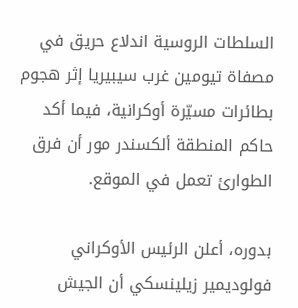السلطات الروسية اندلاع حريق في مصفاة تيومين غرب سيبيريا إثر هجوم بطائرات مسيّرة أوكرانية، فيما أكد حاكم المنطقة ألكسندر مور أن فرق الطوارئ تعمل في الموقع.

بدوره، أعلن الرئيس الأوكراني فولوديمير زيلينسكي أن الجيش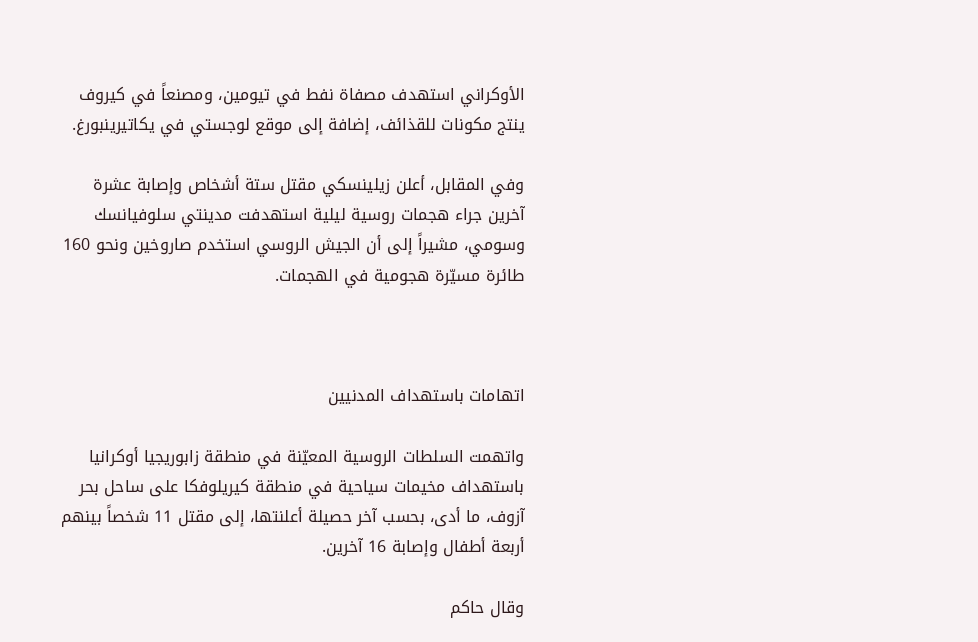الأوكراني استهدف مصفاة نفط في تيومين، ومصنعاً في كيروف ينتج مكونات للقذائف، إضافة إلى موقع لوجستي في يكاتيرينبورغ.

وفي المقابل، أعلن زيلينسكي مقتل ستة أشخاص وإصابة عشرة آخرين جراء هجمات روسية ليلية استهدفت مدينتي سلوفيانسك وسومي، مشيراً إلى أن الجيش الروسي استخدم صاروخين ونحو 160 طائرة مسيّرة هجومية في الهجمات.



اتهامات باستهداف المدنيين

واتهمت السلطات الروسية المعيّنة في منطقة زابوريجيا أوكرانيا باستهداف مخيمات سياحية في منطقة كيريلوفكا على ساحل بحر آزوف، ما أدى، بحسب آخر حصيلة أعلنتها، إلى مقتل 11 شخصاً بينهم أربعة أطفال وإصابة 16 آخرين.

وقال حاكم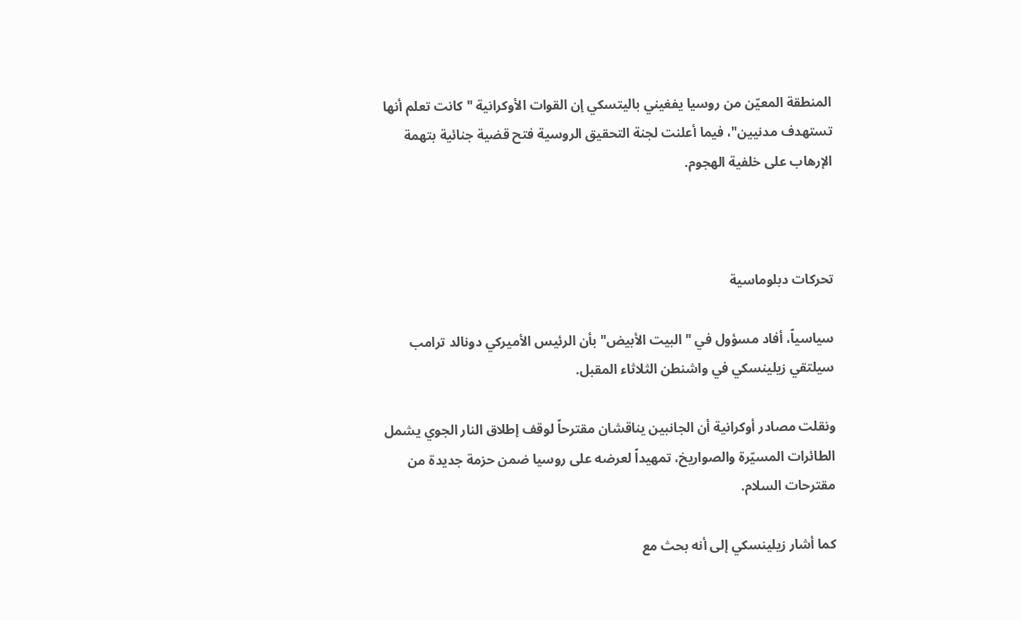المنطقة المعيّن من روسيا يفغيني باليتسكي إن القوات الأوكرانية "كانت تعلم أنها تستهدف مدنيين"، فيما أعلنت لجنة التحقيق الروسية فتح قضية جنائية بتهمة الإرهاب على خلفية الهجوم.



تحركات دبلوماسية

سياسياً، أفاد مسؤول في "البيت الأبيض" بأن الرئيس الأميركي دونالد ترامب سيلتقي زيلينسكي في واشنطن الثلاثاء المقبل.

ونقلت مصادر أوكرانية أن الجانبين يناقشان مقترحاً لوقف إطلاق النار الجوي يشمل الطائرات المسيّرة والصواريخ، تمهيداً لعرضه على روسيا ضمن حزمة جديدة من مقترحات السلام.

كما أشار زيلينسكي إلى أنه بحث مع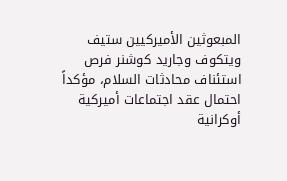المبعوثين الأميركيين ستيف ويتكوف وجاريد كوشنر فرص استئناف محادثات السلام، مؤكداً احتمال عقد اجتماعات أميركية أوكرانية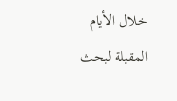خلال الأيام المقبلة لبحث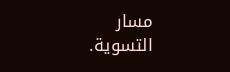مسار التسوية.